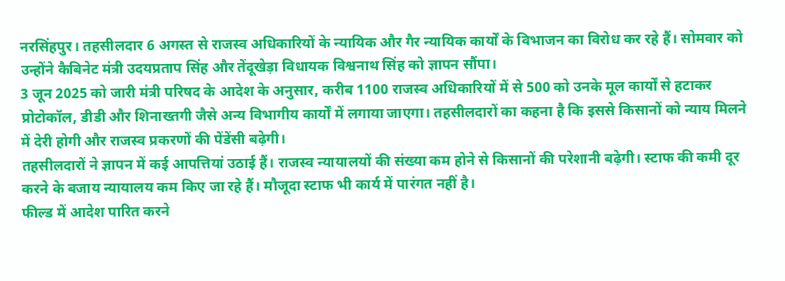नरसिंहपुर। तहसीलदार 6 अगस्त से राजस्व अधिकारियों के न्यायिक और गैर न्यायिक कार्यों के विभाजन का विरोध कर रहे हैं। सोमवार को उन्होंने कैबिनेट मंत्री उदयप्रताप सिंह और तेंदूखेड़ा विधायक विश्वनाथ सिंह को ज्ञापन सौंपा।
3 जून 2025 को जारी मंत्री परिषद के आदेश के अनुसार, करीब 1100 राजस्व अधिकारियों में से 500 को उनके मूल कार्यों से हटाकर प्रोटोकॉल, डीडी और शिनाख्तगी जैसे अन्य विभागीय कार्यों में लगाया जाएगा। तहसीलदारों का कहना है कि इससे किसानों को न्याय मिलने में देरी होगी और राजस्व प्रकरणों की पेंडेंसी बढ़ेगी।
तहसीलदारों ने ज्ञापन में कई आपत्तियां उठाई हैं। राजस्व न्यायालयों की संख्या कम होने से किसानों की परेशानी बढ़ेगी। स्टाफ की कमी दूर करने के बजाय न्यायालय कम किए जा रहे हैं। मौजूदा स्टाफ भी कार्य में पारंगत नहीं है।
फील्ड में आदेश पारित करने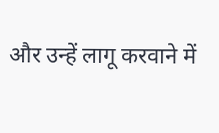और उन्हें लागू करवाने में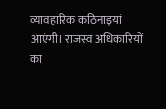व्यावहारिक कठिनाइयां आएंगी। राजस्व अधिकारियों का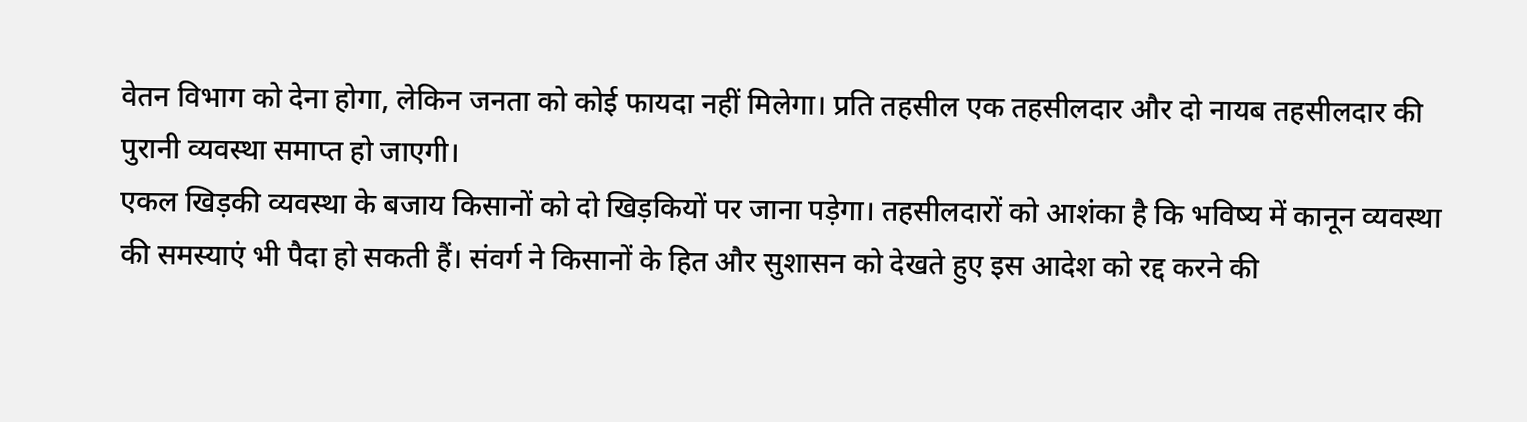वेतन विभाग को देना होगा, लेकिन जनता को कोई फायदा नहीं मिलेगा। प्रति तहसील एक तहसीलदार और दो नायब तहसीलदार की पुरानी व्यवस्था समाप्त हो जाएगी।
एकल खिड़की व्यवस्था के बजाय किसानों को दो खिड़कियों पर जाना पड़ेगा। तहसीलदारों को आशंका है कि भविष्य में कानून व्यवस्था की समस्याएं भी पैदा हो सकती हैं। संवर्ग ने किसानों के हित और सुशासन को देखते हुए इस आदेश को रद्द करने की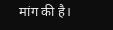मांग की है।